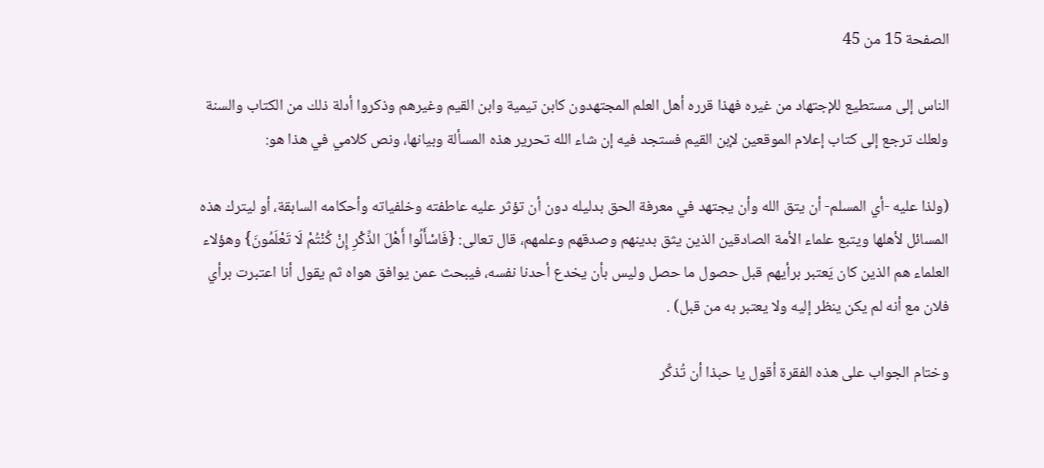الصفحة 15 من 45

الناس إلى مستطيع للإجتهاد من غيره فهذا قرره أهل العلم المجتهدون كابن تيمية وابن القيم وغيرهم وذكروا أدلة ذلك من الكتاب والسنة ولعلك ترجع إلى كتاب إعلام الموقعين لإبن القيم فستجد فيه إن شاء الله تحرير هذه المسألة وبيانها، ونص كلامي في هذا هو:

(ولذا عليه -أي المسلم- أن يتق الله وأن يجتهد في معرفة الحق بدليله دون أن تؤثر عليه عاطفته وخلفياته وأحكامه السابقة، أو ليترك هذه المسائل لأهلها ويتبع علماء الأمة الصادقين الذين يثق بدينهم وصدقهم وعلمهم، قال تعالى: {فَاسْأَلُوا أَهْلَ الذِّكْرِ إِنْ كُنْتُمْ لَا تَعْلَمُونَ} وهؤلاء العلماء هم الذين كان يَعتبر برأيهم قبل حصول ما حصل وليس بأن يخدع أحدنا نفسه، فيبحث عمن يوافق هواه ثم يقول أنا اعتبرت برأي فلان مع أنه لم يكن ينظر إليه ولا يعتبر به من قبل) .

وختام الجواب على هذه الفقرة أقول يا حبذا أن تُذكِّر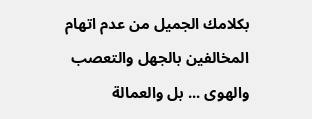بكلامك الجميل من عدم اتهام المخالفين بالجهل والتعصب والهوى ... بل والعمالة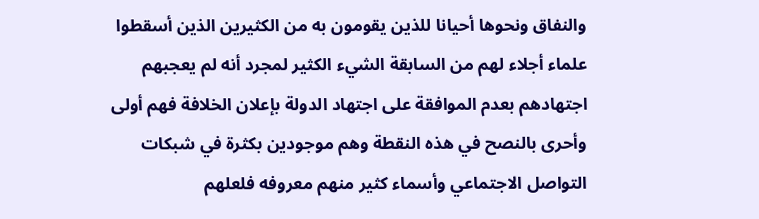والنفاق ونحوها أحيانا للذين يقومون به من الكثيرين الذين أسقطوا علماء أجلاء لهم من السابقة الشيء الكثير لمجرد أنه لم يعجبهم اجتهادهم بعدم الموافقة على اجتهاد الدولة بإعلان الخلافة فهم أولى وأحرى بالنصح في هذه النقطة وهم موجودين بكثرة في شبكات التواصل الاجتماعي وأسماء كثير منهم معروفه فلعلهم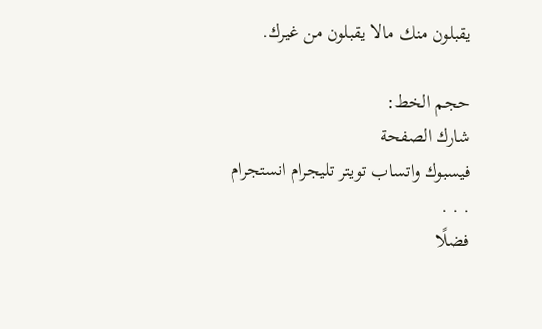يقبلون منك مالا يقبلون من غيرك.

حجم الخط:
شارك الصفحة
فيسبوك واتساب تويتر تليجرام انستجرام
. . .
فضلًا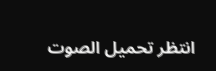انتظر تحميل الصوت